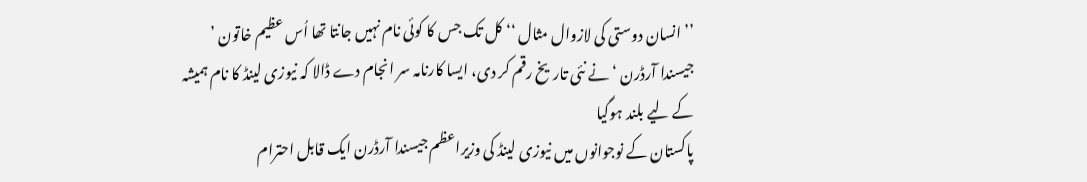’’ انسان دوستی کی لازوال مثال ‘‘ کل تک جس کا کوئی نام نہیں جانتا تھا اُس عظیم خاتون ’ جیسندا آرڈرن ‘ نے نئی تاریخ رقم کر دی، ایسا کارنامہ سر انجام دے ڈالا کہ نیوزی لینڈ کا نام ہمیشہ کے لیے بلند ہوگیا
پاکستان کے نوجوانوں میں نیوزی لینڈ کی وزیراعظم جیسندا آرڈرن ایک قابل احترام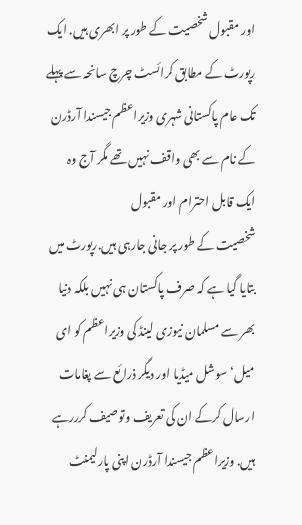اور مقبول شخصیت کے طور پر ابھری ہیں. ایک رپورٹ کے مطابق کرائسٹ چرچ سانحہ سے پہلے تک عام پاکستانی شہری وزیراعظم جیسندا آرڈرن کے نام سے بھی واقف نہیں تھے مگر آج وہ ایک قابل احترام اور مقبول
شخصیت کے طور پر جانی جارہی ہیں.رپورٹ میں بتایا گیا ہے کہ صرف پاکستان ہی نہیں بلکہ دنیا بھر سے مسلمان نیوزی لینڈ کی وزیراعظم کو ای میل‘سوشل میڈیا اور دیگر ذرائع سے پغامات ارسال کرکے ان کی تعریف وتوصیف کرررہے ہیں. وزیراعظم جیسندا آرڈرن اپنی پارلیمنٹ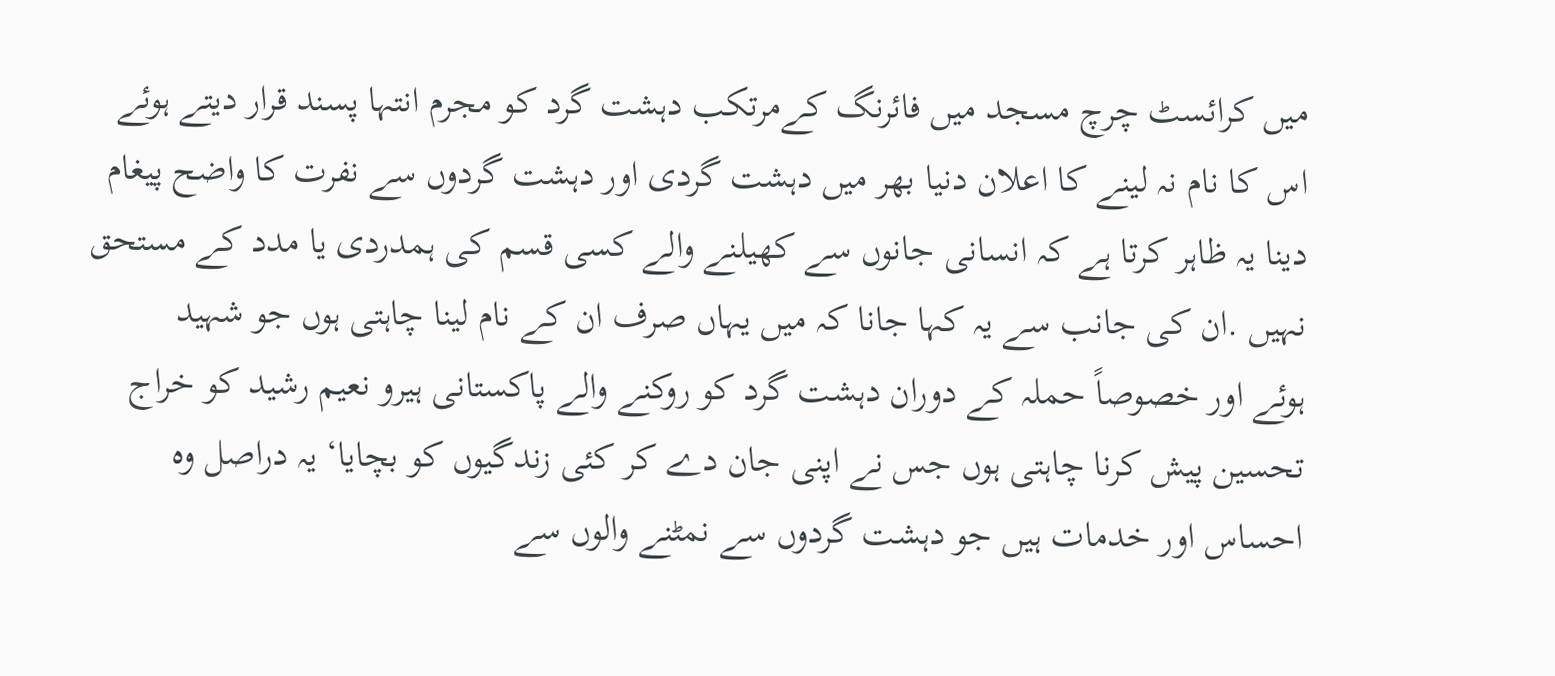میں کرائسٹ چرچ مسجد میں فائرنگ کےمرتکب دہشت گرد کو مجرم انتہا پسند قرار دیتے ہوئے اس کا نام نہ لینے کا اعلان دنیا بھر میں دہشت گردی اور دہشت گردوں سے نفرت کا واضح پیغام دینا یہ ظاہر کرتا ہے کہ انسانی جانوں سے کھیلنے والے کسی قسم کی ہمدردی یا مدد کے مستحق نہیں .ان کی جانب سے یہ کہا جانا کہ میں یہاں صرف ان کے نام لینا چاہتی ہوں جو شہید
ہوئے اور خصوصاً حملہ کے دوران دہشت گرد کو روکنے والے پاکستانی ہیرو نعیم رشید کو خراج تحسین پیش کرنا چاہتی ہوں جس نے اپنی جان دے کر کئی زندگیوں کو بچایا‘ یہ دراصل وہ احساس اور خدمات ہیں جو دہشت گردوں سے نمٹنے والوں سے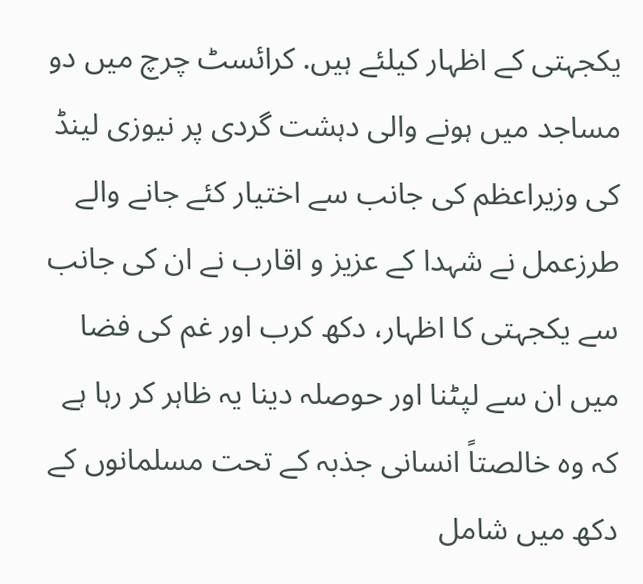یکجہتی کے اظہار کیلئے ہیں. کرائسٹ چرچ میں دو مساجد میں ہونے والی دہشت گردی پر نیوزی لینڈ کی وزیراعظم کی جانب سے اختیار کئے جانے والے طرزعمل نے شہدا کے عزیز و اقارب نے ان کی جانب سے یکجہتی کا اظہار، دکھ کرب اور غم کی فضا میں ان سے لپٹنا اور حوصلہ دینا یہ ظاہر کر رہا ہے کہ وہ خالصتاً انسانی جذبہ کے تحت مسلمانوں کے دکھ میں شامل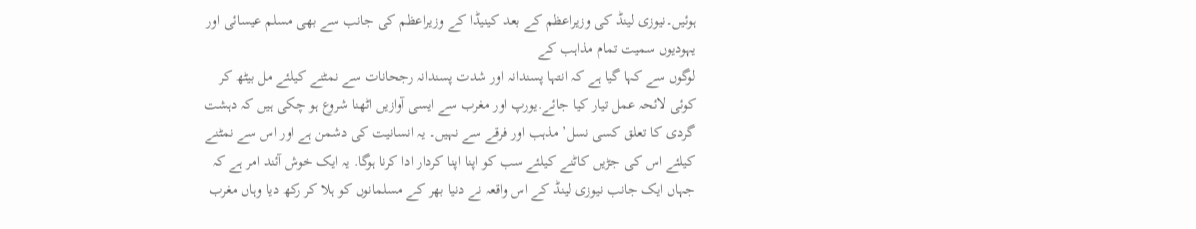ہوئیں۔نیوزی لینڈ کی وزیراعظم کے بعد کینیڈا کے وزیراعظم کی جانب سے بھی مسلم عیسائی اور یہودیوں سمیت تمام مذاہب کے
لوگوں سے کہا گیا ہے کہ انتہا پسندانہ اور شدت پسندانہ رجحانات سے نمٹنے کیلئے مل بیٹھ کر کوئی لائحہ عمل تیار کیا جائے.یورپ اور مغرب سے ایسی آوازیں اٹھنا شروع ہو چکی ہیں کہ دہشت گردی کا تعلق کسی نسل’ مذہب اور فرقے سے نہیں۔ یہ انسانیت کی دشمن ہے اور اس سے نمٹنے کیلئے اس کی جڑیں کاٹنے کیلئے سب کو اپنا اپنا کردار ادا کرنا ہوگا. یہ ایک خوش آئند امر ہے کہ جہاں ایک جانب نیوزی لینڈ کے اس واقعہ نے دنیا بھر کے مسلمانوں کو ہلا کر رکھ دیا وہاں مغرب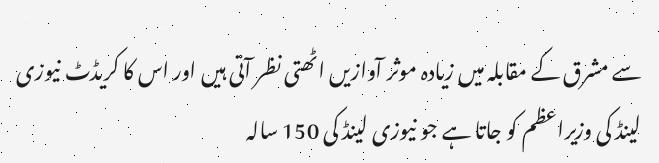سے مشرق کے مقابلہ میں زیادہ موثر آوازیں اٹھتی نظر آتی ہیں اور اس کا کریڈٹ نیوزی لینڈ کی وزیراعظم کو جاتا ہے جو نیوزی لینڈ کی 150 سالہ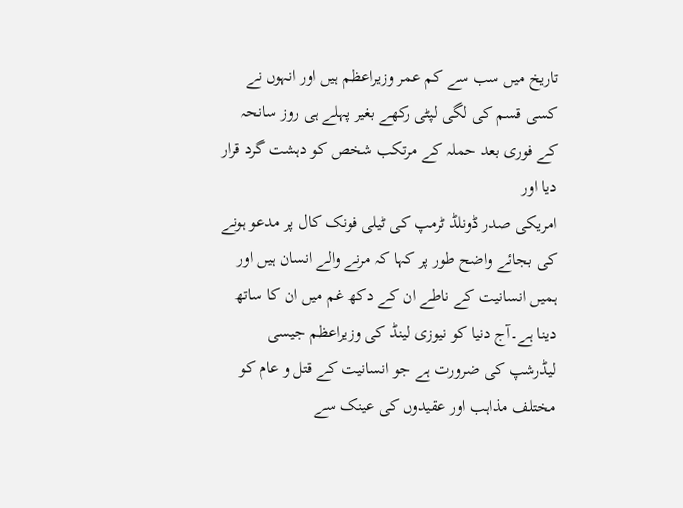تاریخ میں سب سے کم عمر وزیراعظم ہیں اور انہوں نے کسی قسم کی لگی لپٹی رکھے بغیر پہلے ہی روز سانحہ کے فوری بعد حملہ کے مرتکب شخص کو دہشت گرد قرار دیا اور
امریکی صدر ڈونلڈ ٹرمپ کی ٹیلی فونک کال پر مدعو ہونے کی بجائے واضح طور پر کہا کہ مرنے والے انسان ہیں اور ہمیں انسانیت کے ناطے ان کے دکھ غم میں ان کا ساتھ دینا ہے۔آج دنیا کو نیوزی لینڈ کی وزیراعظم جیسی لیڈرشپ کی ضرورت ہے جو انسانیت کے قتل و عام کو مختلف مذاہب اور عقیدوں کی عینک سے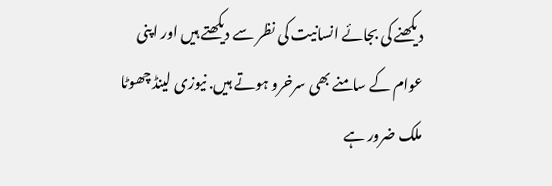دیکھنے کی بجائے انسانیت کی نظر سے دیکھتے ہیں اور اپنی عوام کے سامنے بھی سرخرو ہوتے ہیں. نیوزی لینڈ چھوٹا ملک ضرور ہے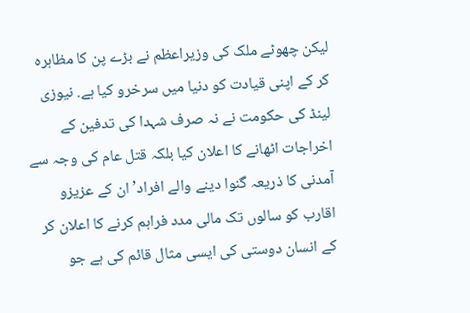لیکن چھوٹے ملک کی وزیراعظم نے بڑے پن کا مظاہرہ کر کے اپنی قیادت کو دنیا میں سرخرو کیا ہے. نیوزی لینڈ کی حکومت نے نہ صرف شہدا کی تدفین کے اخراجات اٹھانے کا اعلان کیا بلکہ قتل عام کی وجہ سے آمدنی کا ذریعہ گنوا دینے والے افراد’ ان کے عزیزو اقارب کو سالوں تک مالی مدد فراہم کرنے کا اعلان کر کے انسان دوستی کی ایسی مثال قائم کی ہے جو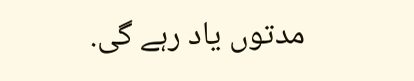مدتوں یاد رہے گی.